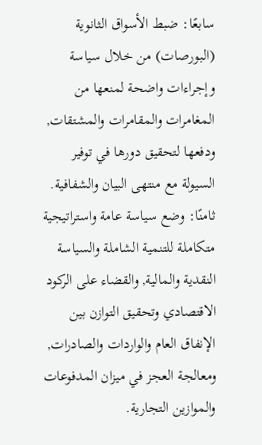سابعًا: ضبط الأسواق الثانوية (البورصات) من خلال سياسة وإجراءات واضحة لمنعها من المغامرات والمقامرات والمشتقات, ودفعها لتحقيق دورها في توفير السيولة مع منتهى البيان والشفافية.
ثامنًا: وضع سياسة عامة واستراتيجية متكاملة للتنمية الشاملة والسياسة النقدية والمالية, والقضاء على الركود الاقتصادي وتحقيق التوازن بين الإنفاق العام والواردات والصادرات, ومعالجة العجز في ميزان المدفوعات والموازين التجارية.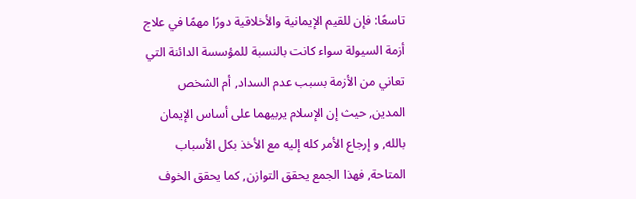تاسعًا: فإن للقيم الإيمانية والأخلاقية دورًا مهمًا في علاج أزمة السيولة سواء كانت بالنسبة للمؤسسة الدائنة التي تعاني من الأزمة بسبب عدم السداد, أم الشخص المدين, حيث إن الإسلام يربيهما على أساس الإيمان بالله, و إرجاع الأمر كله إليه مع الأخذ بكل الأسباب المتاحة, فهذا الجمع يحقق التوازن, كما يحقق الخوف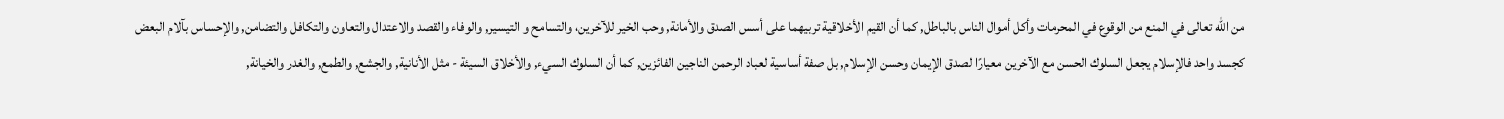من الله تعالى في المنع من الوقوع في المحرمات وأكل أموال الناس بالباطل, كما أن القيم الأخلاقية تربيهما على أسس الصدق والأمانة, وحب الخير للآخرين، والتسامح و التيسير, والوفاء والقصد والاعتدال والتعاون والتكافل والتضامن, والإحساس بآلام البعض كجسد واحد فالإسلام يجعل السلوك الحسن مع الآخرين معيارًا لصدق الإيمان وحسن الإسلام, بل صفة أساسية لعباد الرحمن الناجين الفائزين, كما أن السلوك السيء, والأخلاق السيئة - مثل الأنانية, والجشع, والطمع, والغدر والخيانة,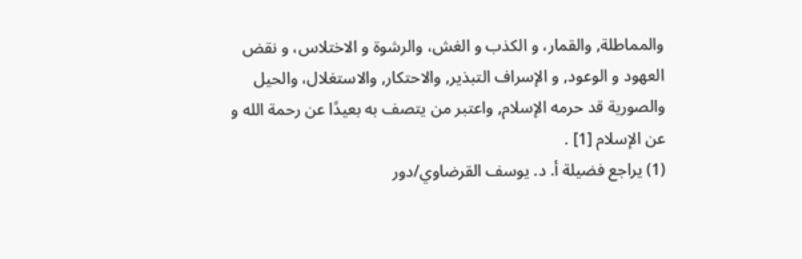والمماطلة, والقمار، و الكذب و الغش، والرشوة و الاختلاس، و نقض العهود و الوعود, و الإسراف التبذير, والاحتكار, والاستغلال، والحيل والصورية قد حرمه الإسلام, واعتبر من يتصف به بعيدًا عن رحمة الله و عن الإسلام [1] .
(1) يراجع فضيلة أ. د. يوسف القرضاوي/دور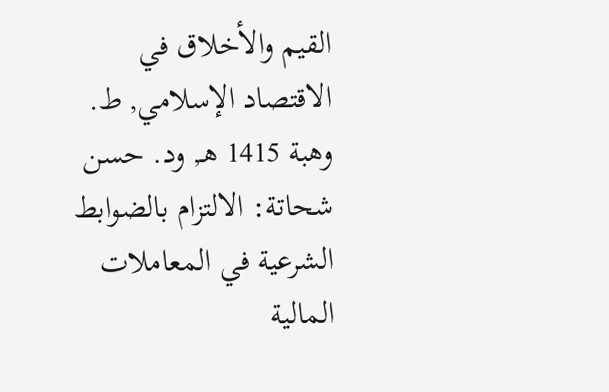القيم والأخلاق في الاقتصاد الإسلامي, ط. وهبة 1415 هـ, ود. حسن شحاتة: الالتزام بالضوابط الشرعية في المعاملات المالية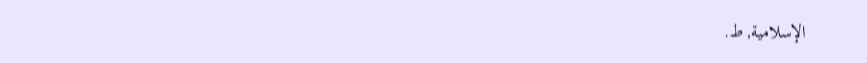الإسلامية, ط.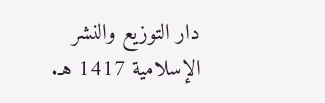دار التوزيع والنشر الإسلامية 1417 هـ.